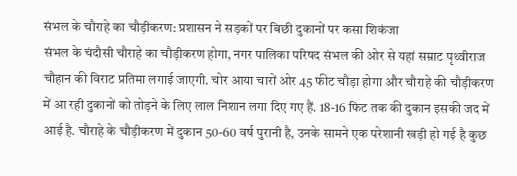संभल के चौराहे का चौड़ीकरण: प्रशासन ने सड़कों पर बिछी दुकानों पर कसा शिकंजा
संभल के चंदौसी चौराहे का चौड़ीकरण होगा, नगर पालिका परिषद संभल की ओर से यहां सम्राट पृथ्वीराज चौहान की विराट प्रतिमा लगाई जाएगी. चोर आया चारों ओर 45 फीट चौड़ा होगा और चौराहे की चौड़ीकरण में आ रही दुकानों को तोड़ने के लिए लाल निशान लगा दिए गए हैं. 18-16 फिट तक की दुकान इसकी जद में आई है. चौराहे के चौड़ीकरण में दुकान 50-60 वर्ष पुरानी है, उनके सामने एक परेशानी खड़ी हो गई है कुछ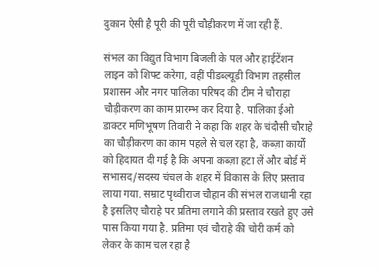दुकान ऐसी है पूरी की पूरी चौड़ीकरण में जा रही हैं.

संभल का विद्युत विभाग बिजली के पल और हाईटेंशन लाइन को शिफ्ट करेगा, वहीं पीडब्ल्यूडी विभाग तहसील प्रशासन और नगर पालिका परिषद की टीम ने चौराहा चौड़ीकरण का काम प्रारम्भ कर दिया है. पालिका ईओ डाक्टर मणिभूषण तिवारी ने कहा कि शहर के चंदौसी चौराहे का चौड़ीकरण का काम पहले से चल रहा है, कब्ज़ा कार्यों को हिदायत दी गई है कि अपना कब्ज़ा हटा लें और बोर्ड में सभासद/सदस्य चंचल के शहर में विकास के लिए प्रस्ताव लाया गया. सम्राट पृथ्वीराज चौहान की संभल राजधानी रहा है इसलिए चौराहे पर प्रतिमा लगाने की प्रस्ताव रखते हुए उसे पास किया गया है. प्रतिमा एवं चौराहे की चोरी कर्म को लेकर के काम चल रहा है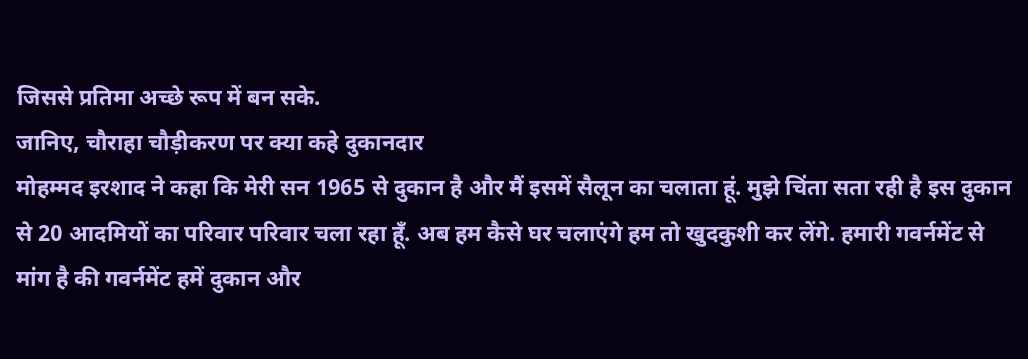जिससे प्रतिमा अच्छे रूप में बन सके.
जानिए, चौराहा चौड़ीकरण पर क्या कहे दुकानदार
मोहम्मद इरशाद ने कहा कि मेरी सन 1965 से दुकान है और मैं इसमें सैलून का चलाता हूं. मुझे चिंता सता रही है इस दुकान से 20 आदमियों का परिवार परिवार चला रहा हूँ. अब हम कैसे घर चलाएंगे हम तो खुदकुशी कर लेंगे. हमारी गवर्नमेंट से मांग है की गवर्नमेंट हमें दुकान और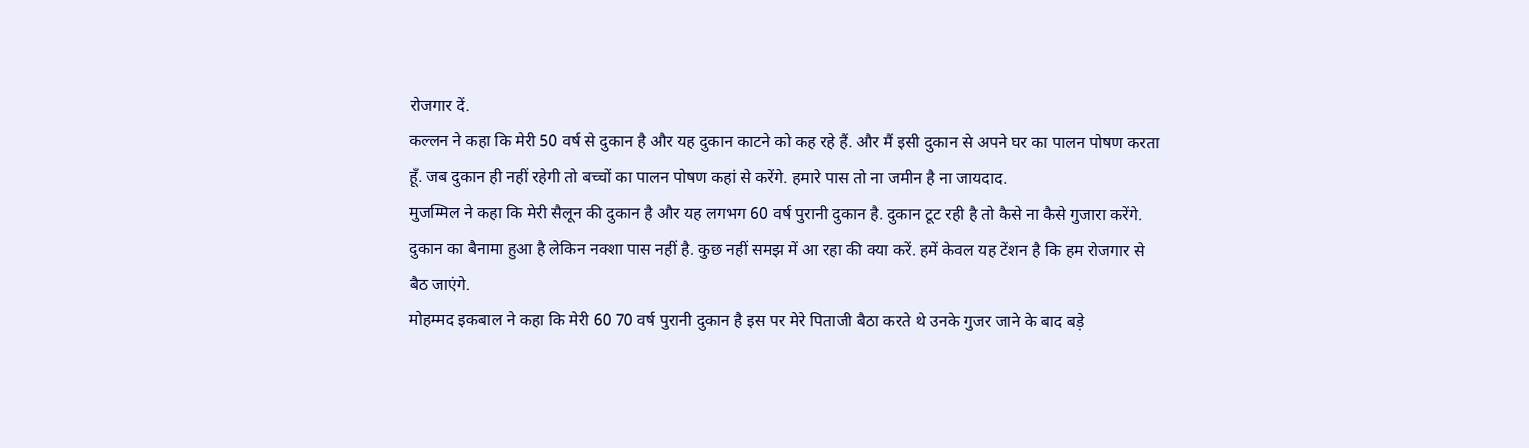रोजगार दें.
कल्लन ने कहा कि मेरी 50 वर्ष से दुकान है और यह दुकान काटने को कह रहे हैं. और मैं इसी दुकान से अपने घर का पालन पोषण करता हूँ. जब दुकान ही नहीं रहेगी तो बच्चों का पालन पोषण कहां से करेंगे. हमारे पास तो ना जमीन है ना जायदाद.
मुजम्मिल ने कहा कि मेरी सैलून की दुकान है और यह लगभग 60 वर्ष पुरानी दुकान है. दुकान टूट रही है तो कैसे ना कैसे गुजारा करेंगे. दुकान का बैनामा हुआ है लेकिन नक्शा पास नहीं है. कुछ नहीं समझ में आ रहा की क्या करें. हमें केवल यह टेंशन है कि हम रोजगार से बैठ जाएंगे.
मोहम्मद इकबाल ने कहा कि मेरी 60 70 वर्ष पुरानी दुकान है इस पर मेरे पिताजी बैठा करते थे उनके गुजर जाने के बाद बड़े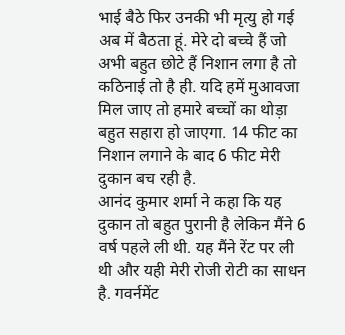भाई बैठे फिर उनकी भी मृत्यु हो गई अब में बैठता हूं. मेरे दो बच्चे हैं जो अभी बहुत छोटे हैं निशान लगा है तो कठिनाई तो है ही. यदि हमें मुआवजा मिल जाए तो हमारे बच्चों का थोड़ा बहुत सहारा हो जाएगा. 14 फीट का निशान लगाने के बाद 6 फीट मेरी दुकान बच रही है.
आनंद कुमार शर्मा ने कहा कि यह दुकान तो बहुत पुरानी है लेकिन मैंने 6 वर्ष पहले ली थी. यह मैंने रेंट पर ली थी और यही मेरी रोजी रोटी का साधन है. गवर्नमेंट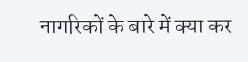नागरिकों के बारे में क्या कर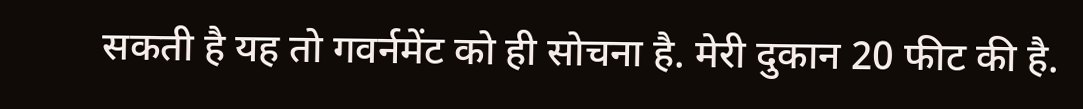सकती है यह तो गवर्नमेंट को ही सोचना है. मेरी दुकान 20 फीट की है.